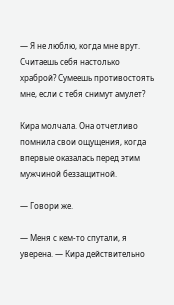— Я не люблю, когда мне врут. Считаешь себя настолько храброй? Сумеешь противостоять мне, если с тебя снимут амулет?

Кира молчала. Она отчетливо помнила свои ощущения, когда впервые оказалась перед этим мужчиной беззащитной.

— Говори же.

— Меня с кем-то спутали, я уверена. — Кира действительно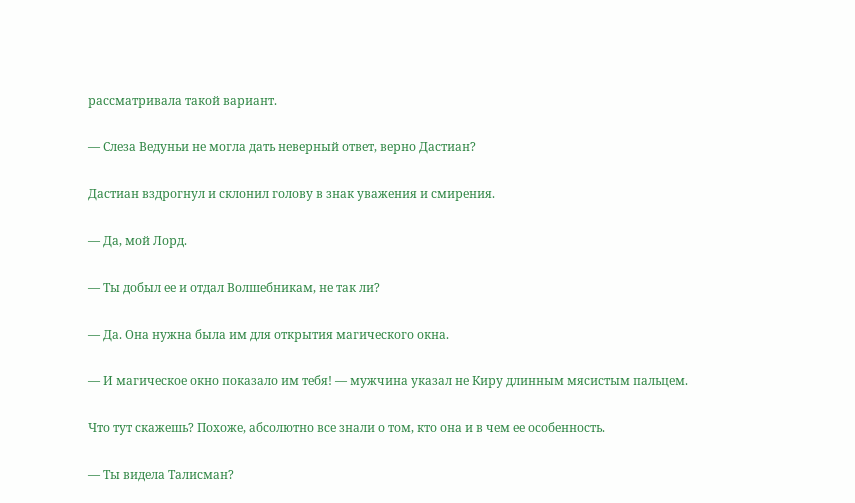рассматривала такой вариант.

— Слеза Ведуньи не могла дать неверный ответ, верно Дастиан?

Дастиан вздрогнул и склонил голову в знак уважения и смирения.

— Да, мой Лорд.

— Ты добыл ее и отдал Волшебникам, не так ли?

— Да. Она нужна была им для открытия магического окна.

— И магическое окно показало им тебя! — мужчина указал не Киру длинным мясистым пальцем.

Что тут скажешь? Похоже, абсолютно все знали о том, кто она и в чем ее особенность.

— Ты видела Талисман?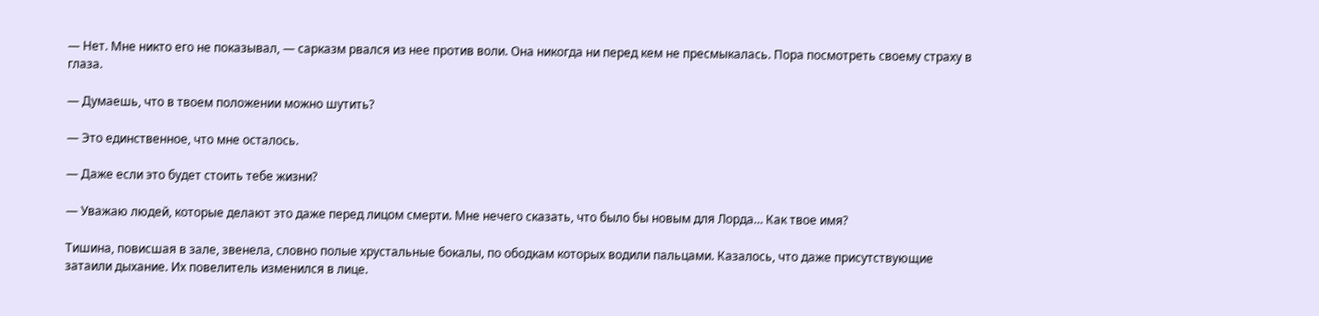— Нет. Мне никто его не показывал, — сарказм рвался из нее против воли. Она никогда ни перед кем не пресмыкалась. Пора посмотреть своему страху в глаза.

— Думаешь, что в твоем положении можно шутить?

— Это единственное, что мне осталось.

— Даже если это будет стоить тебе жизни?

— Уважаю людей, которые делают это даже перед лицом смерти. Мне нечего сказать, что было бы новым для Лорда… Как твое имя?

Тишина, повисшая в зале, звенела, словно полые хрустальные бокалы, по ободкам которых водили пальцами. Казалось, что даже присутствующие затаили дыхание. Их повелитель изменился в лице.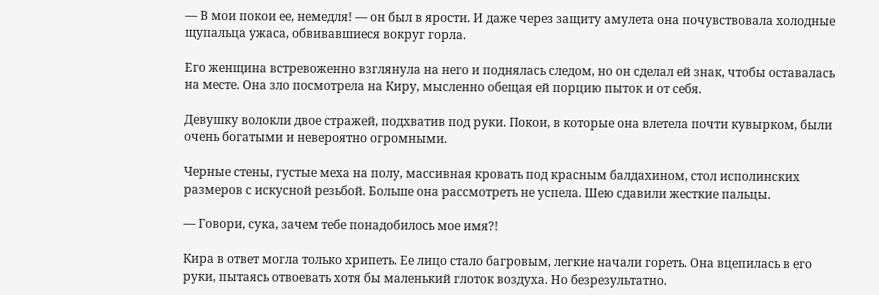— В мои покои ее, немедля! — он был в ярости. И даже через защиту амулета она почувствовала холодные щупальца ужаса, обвивавшиеся вокруг горла.

Его женщина встревоженно взглянула на него и поднялась следом, но он сделал ей знак, чтобы оставалась на месте. Она зло посмотрела на Киру, мысленно обещая ей порцию пыток и от себя.

Девушку волокли двое стражей, подхватив под руки. Покои, в которые она влетела почти кувырком, были очень богатыми и невероятно огромными.

Черные стены, густые меха на полу, массивная кровать под красным балдахином, стол исполинских размеров с искусной резьбой. Больше она рассмотреть не успела. Шею сдавили жесткие пальцы.

— Говори, сука, зачем тебе понадобилось мое имя?!

Кира в ответ могла только хрипеть. Ее лицо стало багровым, легкие начали гореть. Она вцепилась в его руки, пытаясь отвоевать хотя бы маленький глоток воздуха. Но безрезультатно.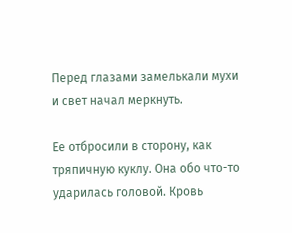Перед глазами замелькали мухи и свет начал меркнуть.

Ее отбросили в сторону, как тряпичную куклу. Она обо что-то ударилась головой. Кровь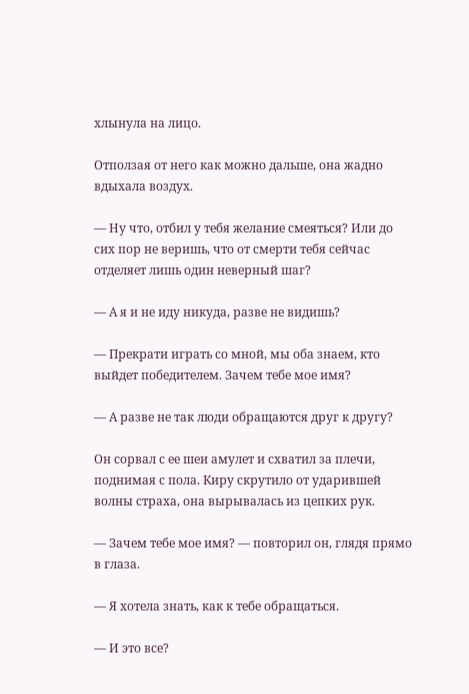хлынула на лицо.

Отползая от него как можно дальше, она жадно вдыхала воздух.

— Ну что, отбил у тебя желание смеяться? Или до сих пор не веришь, что от смерти тебя сейчас отделяет лишь один неверный шаг?

— А я и не иду никуда, разве не видишь?

— Прекрати играть со мной, мы оба знаем, кто выйдет победителем. Зачем тебе мое имя?

— А разве не так люди обращаются друг к другу?

Он сорвал с ее шеи амулет и схватил за плечи, поднимая с пола. Киру скрутило от ударившей волны страха, она вырывалась из цепких рук.

— Зачем тебе мое имя? — повторил он, глядя прямо в глаза.

— Я хотела знать, как к тебе обращаться.

— И это все?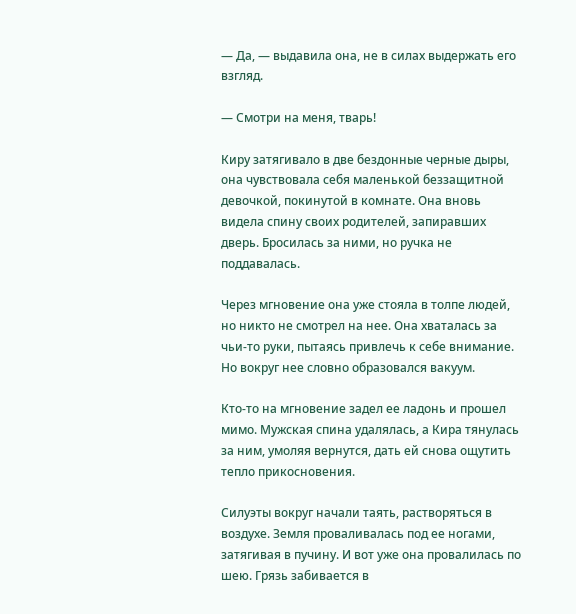— Да, — выдавила она, не в силах выдержать его взгляд.

— Смотри на меня, тварь!

Киру затягивало в две бездонные черные дыры, она чувствовала себя маленькой беззащитной девочкой, покинутой в комнате. Она вновь видела спину своих родителей, запиравших дверь. Бросилась за ними, но ручка не поддавалась.

Через мгновение она уже стояла в толпе людей, но никто не смотрел на нее. Она хваталась за чьи-то руки, пытаясь привлечь к себе внимание. Но вокруг нее словно образовался вакуум.

Кто-то на мгновение задел ее ладонь и прошел мимо. Мужская спина удалялась, а Кира тянулась за ним, умоляя вернутся, дать ей снова ощутить тепло прикосновения.

Силуэты вокруг начали таять, растворяться в воздухе. Земля проваливалась под ее ногами, затягивая в пучину. И вот уже она провалилась по шею. Грязь забивается в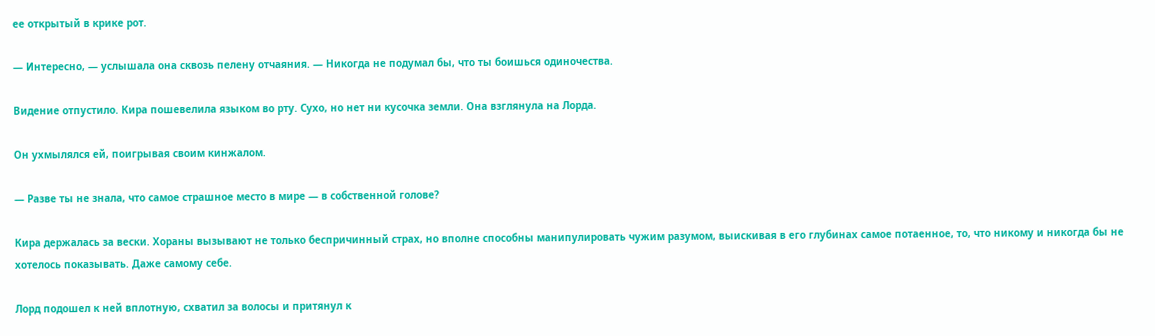ее открытый в крике рот.

— Интересно, — услышала она сквозь пелену отчаяния. — Никогда не подумал бы, что ты боишься одиночества.

Видение отпустило. Кира пошевелила языком во рту. Сухо, но нет ни кусочка земли. Она взглянула на Лорда.

Он ухмылялся ей, поигрывая своим кинжалом.

— Разве ты не знала, что самое страшное место в мире — в собственной голове?

Кира держалась за вески. Хораны вызывают не только беспричинный страх, но вполне способны манипулировать чужим разумом, выискивая в его глубинах самое потаенное, то, что никому и никогда бы не хотелось показывать. Даже самому себе.

Лорд подошел к ней вплотную, схватил за волосы и притянул к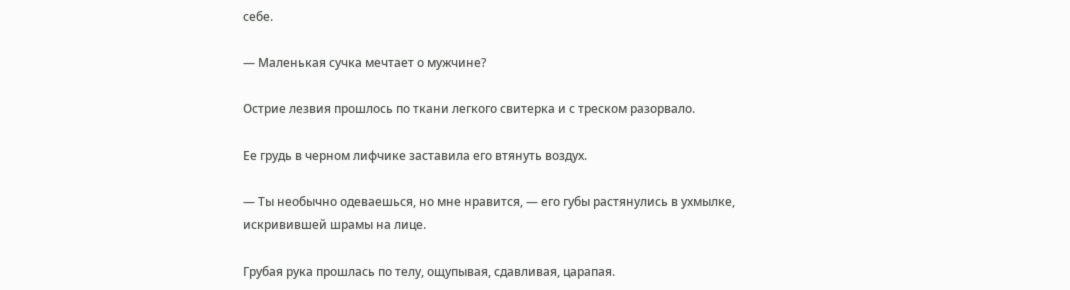себе.

— Маленькая сучка мечтает о мужчине?

Острие лезвия прошлось по ткани легкого свитерка и с треском разорвало.

Ее грудь в черном лифчике заставила его втянуть воздух.

— Ты необычно одеваешься, но мне нравится, — его губы растянулись в ухмылке, искривившей шрамы на лице.

Грубая рука прошлась по телу, ощупывая, сдавливая, царапая.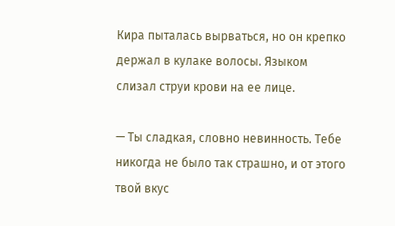Кира пыталась вырваться, но он крепко держал в кулаке волосы. Языком слизал струи крови на ее лице.

— Ты сладкая, словно невинность. Тебе никогда не было так страшно, и от этого твой вкус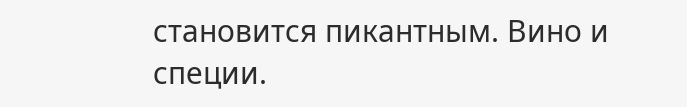становится пикантным. Вино и специи.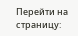Перейти на страницу: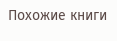Похожие книги